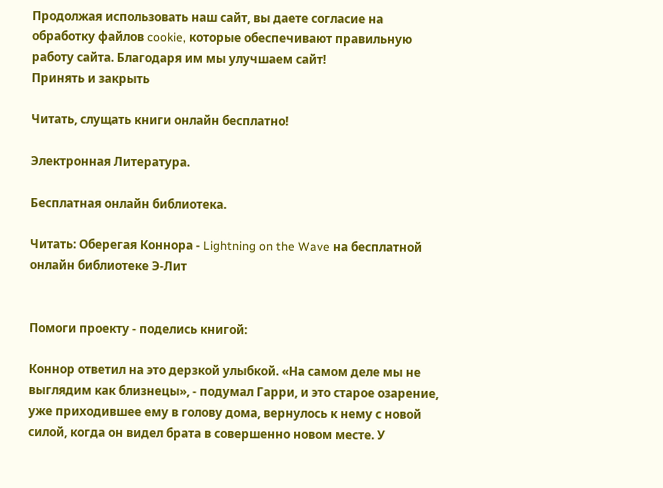Продолжая использовать наш сайт, вы даете согласие на обработку файлов cookie, которые обеспечивают правильную работу сайта. Благодаря им мы улучшаем сайт!
Принять и закрыть

Читать, слущать книги онлайн бесплатно!

Электронная Литература.

Бесплатная онлайн библиотека.

Читать: Оберегая Коннора - Lightning on the Wave на бесплатной онлайн библиотеке Э-Лит


Помоги проекту - поделись книгой:

Коннор ответил на это дерзкой улыбкой. «На самом деле мы не выглядим как близнецы», - подумал Гарри, и это старое озарение, уже приходившее ему в голову дома, вернулось к нему с новой силой, когда он видел брата в совершенно новом месте. У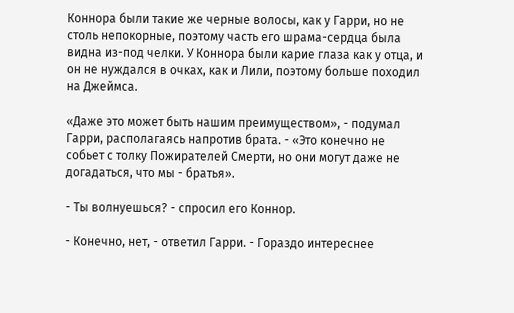Коннора были такие же черные волосы, как у Гарри, но не столь непокорные, поэтому часть его шрама-сердца была видна из-под челки. У Коннора были карие глаза как у отца, и он не нуждался в очках, как и Лили, поэтому больше походил на Джеймса.

«Даже это может быть нашим преимуществом», - подумал Гарри, располагаясь напротив брата. - «Это конечно не собьет с толку Пожирателей Смерти, но они могут даже не догадаться, что мы - братья».

- Ты волнуешься? - спросил его Коннор.

- Конечно, нет, - ответил Гарри. - Гораздо интереснее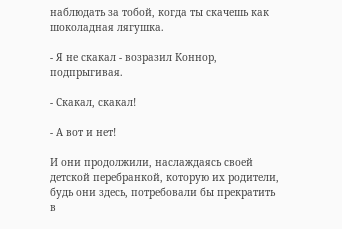наблюдать за тобой, когда ты скачешь как шоколадная лягушка.

- Я не скакал - возразил Коннор, подпрыгивая.

- Скакал, скакал!

- А вот и нет!

И они продолжили, наслаждаясь своей детской перебранкой, которую их родители, будь они здесь, потребовали бы прекратить в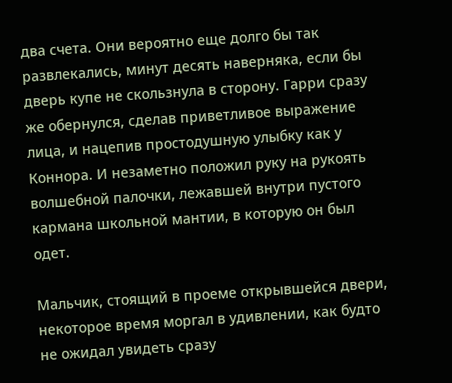два счета. Они вероятно еще долго бы так развлекались, минут десять наверняка, если бы дверь купе не скользнула в сторону. Гарри сразу же обернулся, сделав приветливое выражение лица, и нацепив простодушную улыбку как у Коннора. И незаметно положил руку на рукоять волшебной палочки, лежавшей внутри пустого кармана школьной мантии, в которую он был одет.

Мальчик, стоящий в проеме открывшейся двери, некоторое время моргал в удивлении, как будто не ожидал увидеть сразу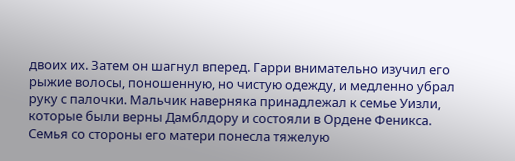двоих их. Затем он шагнул вперед. Гарри внимательно изучил его рыжие волосы, поношенную, но чистую одежду, и медленно убрал руку с палочки. Мальчик наверняка принадлежал к семье Уизли, которые были верны Дамблдору и состояли в Ордене Феникса. Семья со стороны его матери понесла тяжелую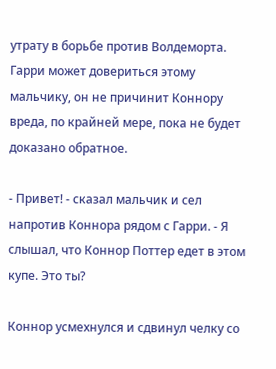утрату в борьбе против Волдеморта. Гарри может довериться этому мальчику, он не причинит Коннору вреда, по крайней мере, пока не будет доказано обратное.

- Привет! - сказал мальчик и сел напротив Коннора рядом с Гарри. - Я слышал, что Коннор Поттер едет в этом купе. Это ты?

Коннор усмехнулся и сдвинул челку со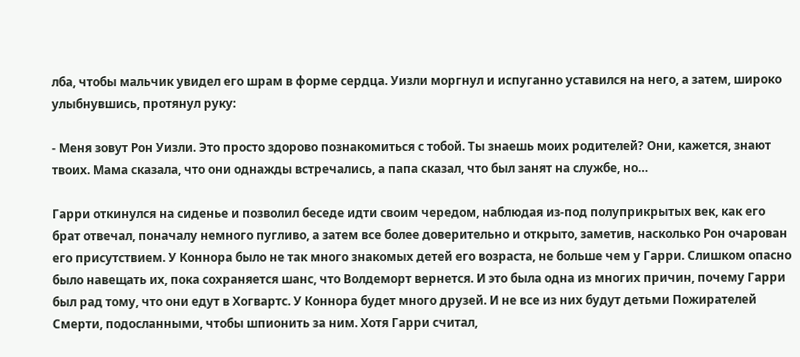лба, чтобы мальчик увидел его шрам в форме сердца. Уизли моргнул и испуганно уставился на него, а затем, широко улыбнувшись, протянул руку:

- Меня зовут Рон Уизли. Это просто здорово познакомиться с тобой. Ты знаешь моих родителей? Они, кажется, знают твоих. Мама сказала, что они однажды встречались, а папа сказал, что был занят на службе, но…

Гарри откинулся на сиденье и позволил беседе идти своим чередом, наблюдая из-под полуприкрытых век, как его брат отвечал, поначалу немного пугливо, а затем все более доверительно и открыто, заметив, насколько Рон очарован его присутствием. У Коннора было не так много знакомых детей его возраста, не больше чем у Гарри. Слишком опасно было навещать их, пока сохраняется шанс, что Волдеморт вернется. И это была одна из многих причин, почему Гарри был рад тому, что они едут в Хогвартс. У Коннора будет много друзей. И не все из них будут детьми Пожирателей Смерти, подосланными, чтобы шпионить за ним. Хотя Гарри считал,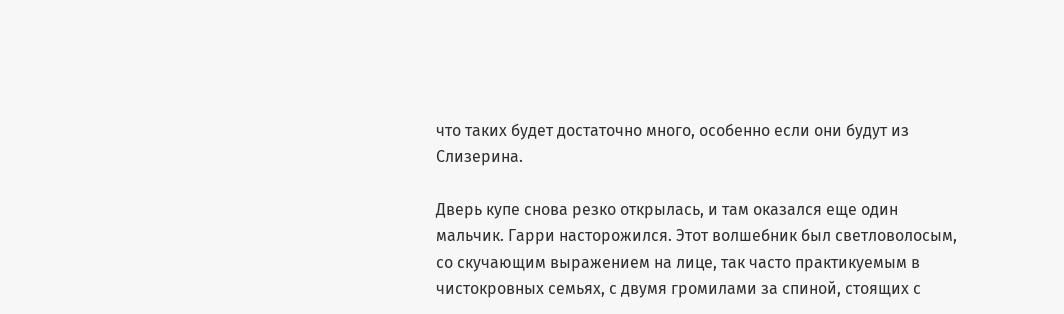что таких будет достаточно много, особенно если они будут из Слизерина.

Дверь купе снова резко открылась, и там оказался еще один мальчик. Гарри насторожился. Этот волшебник был светловолосым, со скучающим выражением на лице, так часто практикуемым в чистокровных семьях, с двумя громилами за спиной, стоящих с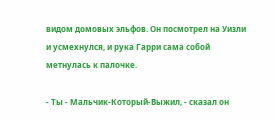видом домовых эльфов. Он посмотрел на Уизли и усмехнулся, и рука Гарри сама собой метнулась к палочке.

- Ты - Мальчик-Который-Выжил, - сказал он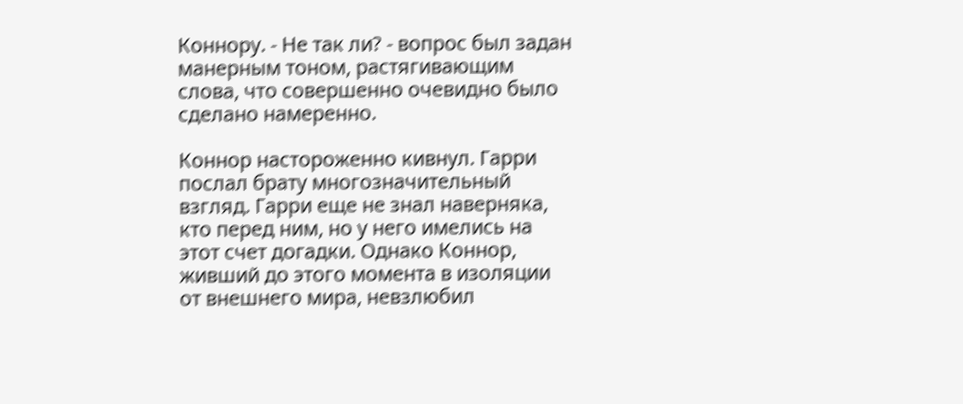Коннору. - Не так ли? - вопрос был задан манерным тоном, растягивающим слова, что совершенно очевидно было сделано намеренно.

Коннор настороженно кивнул. Гарри послал брату многозначительный взгляд. Гарри еще не знал наверняка, кто перед ним, но у него имелись на этот счет догадки. Однако Коннор, живший до этого момента в изоляции от внешнего мира, невзлюбил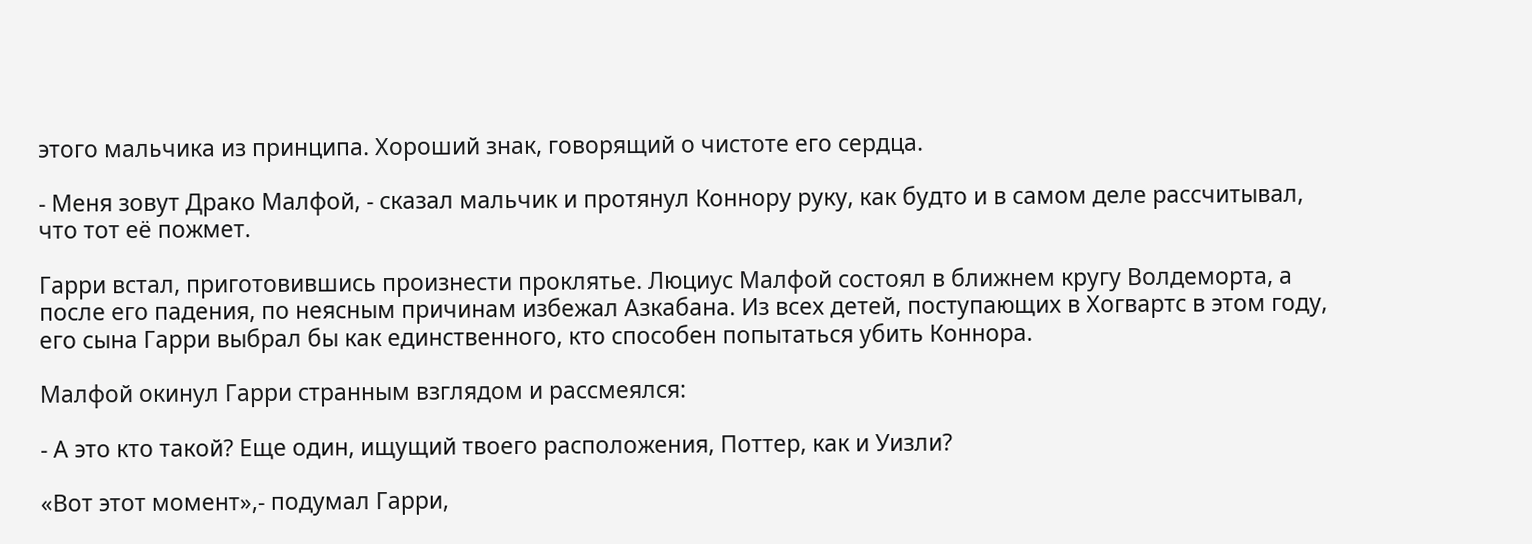этого мальчика из принципа. Хороший знак, говорящий о чистоте его сердца.

- Меня зовут Драко Малфой, - сказал мальчик и протянул Коннору руку, как будто и в самом деле рассчитывал, что тот её пожмет.

Гарри встал, приготовившись произнести проклятье. Люциус Малфой состоял в ближнем кругу Волдеморта, а после его падения, по неясным причинам избежал Азкабана. Из всех детей, поступающих в Хогвартс в этом году, его сына Гарри выбрал бы как единственного, кто способен попытаться убить Коннора.

Малфой окинул Гарри странным взглядом и рассмеялся:

- А это кто такой? Еще один, ищущий твоего расположения, Поттер, как и Уизли?

«Вот этот момент»,- подумал Гарри,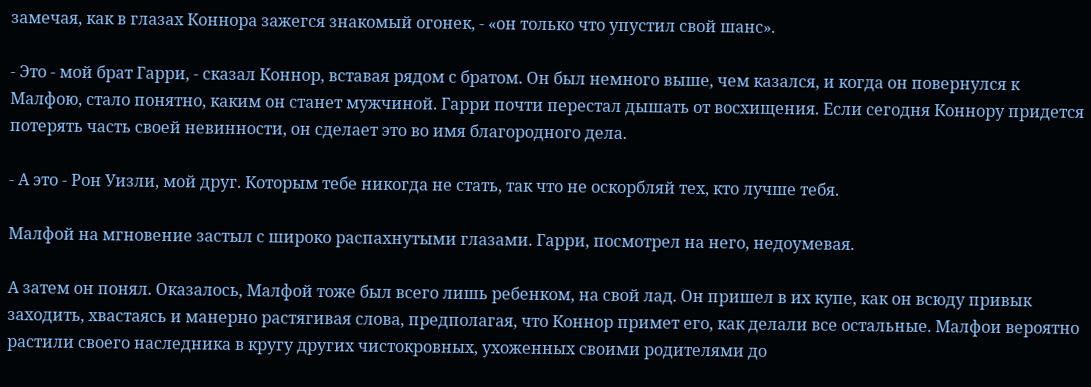замечая, как в глазах Коннора зажегся знакомый огонек, - «он только что упустил свой шанс».

- Это - мой брат Гарри, - сказал Коннор, вставая рядом с братом. Он был немного выше, чем казался, и когда он повернулся к Малфою, стало понятно, каким он станет мужчиной. Гарри почти перестал дышать от восхищения. Если сегодня Коннору придется потерять часть своей невинности, он сделает это во имя благородного дела.

- А это - Рон Уизли, мой друг. Которым тебе никогда не стать, так что не оскорбляй тех, кто лучше тебя.

Малфой на мгновение застыл с широко распахнутыми глазами. Гарри, посмотрел на него, недоумевая.

А затем он понял. Оказалось, Малфой тоже был всего лишь ребенком, на свой лад. Он пришел в их купе, как он всюду привык заходить, хвастаясь и манерно растягивая слова, предполагая, что Коннор примет его, как делали все остальные. Малфои вероятно растили своего наследника в кругу других чистокровных, ухоженных своими родителями до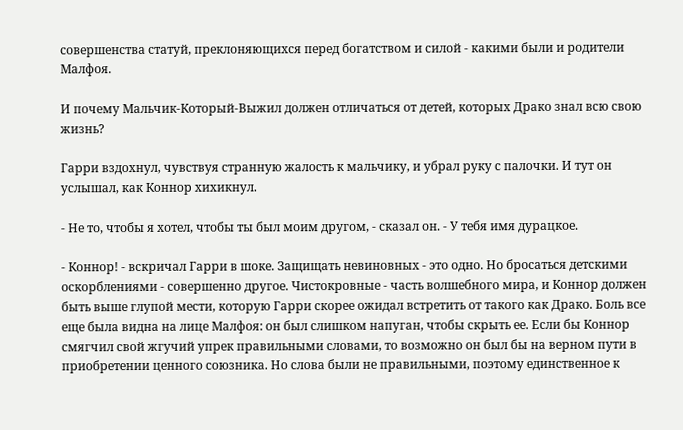совершенства статуй, преклоняющихся перед богатством и силой - какими были и родители Малфоя.

И почему Мальчик-Который-Выжил должен отличаться от детей, которых Драко знал всю свою жизнь?

Гарри вздохнул, чувствуя странную жалость к мальчику, и убрал руку с палочки. И тут он услышал, как Коннор хихикнул.

- Не то, чтобы я хотел, чтобы ты был моим другом, - сказал он. - У тебя имя дурацкое.

- Коннор! - вскричал Гарри в шоке. Защищать невиновных - это одно. Но бросаться детскими оскорблениями - совершенно другое. Чистокровные - часть волшебного мира, и Коннор должен быть выше глупой мести, которую Гарри скорее ожидал встретить от такого как Драко. Боль все еще была видна на лице Малфоя: он был слишком напуган, чтобы скрыть ее. Если бы Коннор смягчил свой жгучий упрек правильными словами, то возможно он был бы на верном пути в приобретении ценного союзника. Но слова были не правильными, поэтому единственное к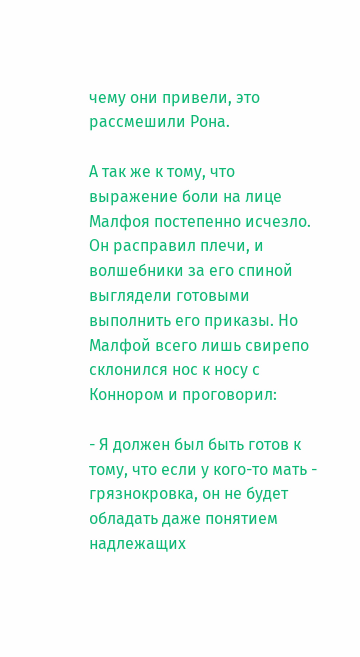чему они привели, это рассмешили Рона.

А так же к тому, что выражение боли на лице Малфоя постепенно исчезло. Он расправил плечи, и волшебники за его спиной выглядели готовыми выполнить его приказы. Но Малфой всего лишь свирепо склонился нос к носу с Коннором и проговорил:

- Я должен был быть готов к тому, что если у кого-то мать - грязнокровка, он не будет обладать даже понятием надлежащих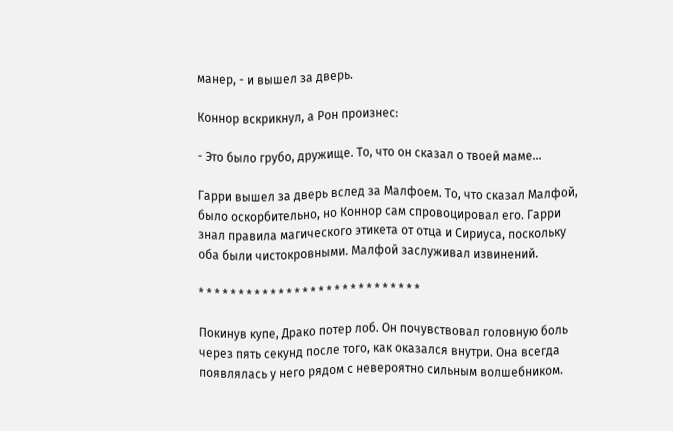манер, - и вышел за дверь.

Коннор вскрикнул, а Рон произнес:

- Это было грубо, дружище. То, что он сказал о твоей маме…

Гарри вышел за дверь вслед за Малфоем. То, что сказал Малфой, было оскорбительно, но Коннор сам спровоцировал его. Гарри знал правила магического этикета от отца и Сириуса, поскольку оба были чистокровными. Малфой заслуживал извинений.

* * * * * * * * * * * * * * * * * * * * * * * * * * * *

Покинув купе, Драко потер лоб. Он почувствовал головную боль через пять секунд после того, как оказался внутри. Она всегда появлялась у него рядом с невероятно сильным волшебником.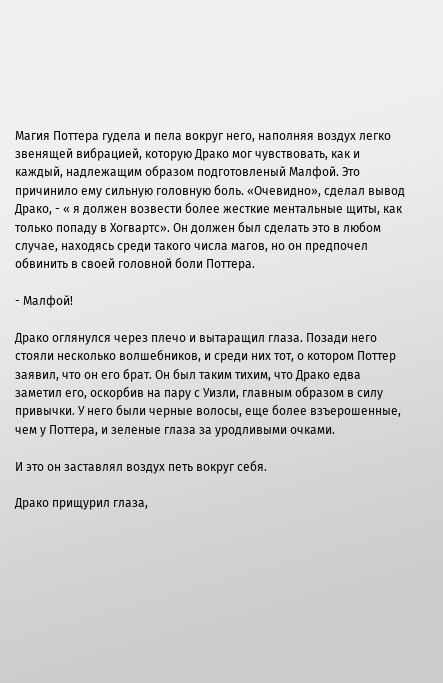Магия Поттера гудела и пела вокруг него, наполняя воздух легко звенящей вибрацией, которую Драко мог чувствовать, как и каждый, надлежащим образом подготовленый Малфой. Это причинило ему сильную головную боль. «Очевидно», сделал вывод Драко, - « я должен возвести более жесткие ментальные щиты, как только попаду в Хогвартс». Он должен был сделать это в любом случае, находясь среди такого числа магов, но он предпочел обвинить в своей головной боли Поттера.

- Малфой!

Драко оглянулся через плечо и вытаращил глаза. Позади него стояли несколько волшебников, и среди них тот, о котором Поттер заявил, что он его брат. Он был таким тихим, что Драко едва заметил его, оскорбив на пару с Уизли, главным образом в силу привычки. У него были черные волосы, еще более взъерошенные, чем у Поттера, и зеленые глаза за уродливыми очками.

И это он заставлял воздух петь вокруг себя.

Драко прищурил глаза,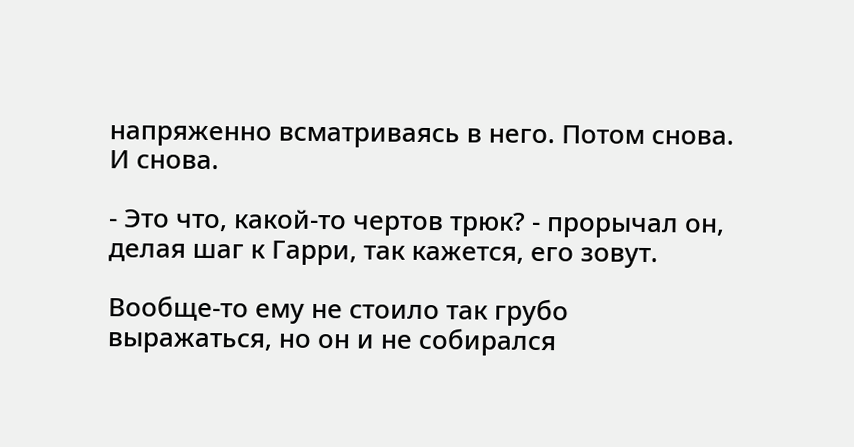напряженно всматриваясь в него. Потом снова. И снова.

- Это что, какой-то чертов трюк? - прорычал он, делая шаг к Гарри, так кажется, его зовут.

Вообще-то ему не стоило так грубо выражаться, но он и не собирался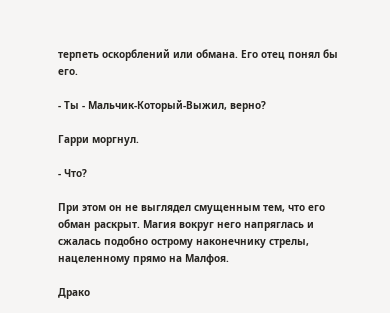терпеть оскорблений или обмана. Его отец понял бы его.

- Ты - Мальчик-Который-Выжил, верно?

Гарри моргнул.

- Что?

При этом он не выглядел смущенным тем, что его обман раскрыт. Магия вокруг него напряглась и сжалась подобно острому наконечнику стрелы, нацеленному прямо на Малфоя.

Драко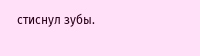стиснул зубы.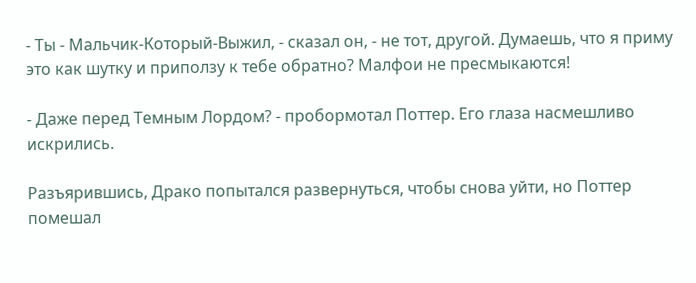- Ты - Мальчик-Который-Выжил, - сказал он, - не тот, другой. Думаешь, что я приму это как шутку и приползу к тебе обратно? Малфои не пресмыкаются!

- Даже перед Темным Лордом? - пробормотал Поттер. Его глаза насмешливо искрились.

Разъярившись, Драко попытался развернуться, чтобы снова уйти, но Поттер помешал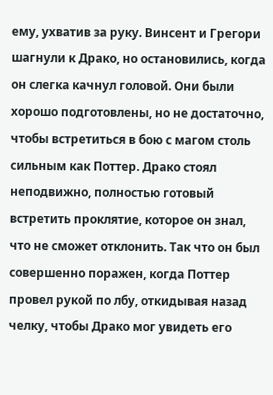ему, ухватив за руку. Винсент и Грегори шагнули к Драко, но остановились, когда он слегка качнул головой. Они были хорошо подготовлены, но не достаточно, чтобы встретиться в бою с магом столь сильным как Поттер. Драко стоял неподвижно, полностью готовый встретить проклятие, которое он знал, что не сможет отклонить. Так что он был совершенно поражен, когда Поттер провел рукой по лбу, откидывая назад челку, чтобы Драко мог увидеть его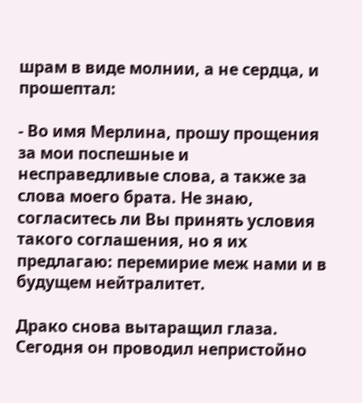шрам в виде молнии, а не сердца, и прошептал:

- Во имя Мерлина, прошу прощения за мои поспешные и несправедливые слова, а также за слова моего брата. Не знаю, согласитесь ли Вы принять условия такого соглашения, но я их предлагаю: перемирие меж нами и в будущем нейтралитет.

Драко снова вытаращил глаза. Сегодня он проводил непристойно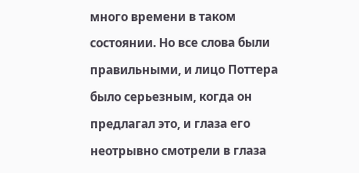много времени в таком состоянии. Но все слова были правильными, и лицо Поттера было серьезным, когда он предлагал это, и глаза его неотрывно смотрели в глаза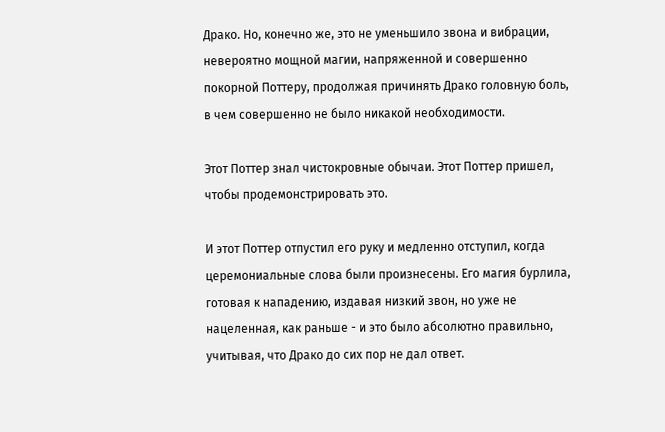Драко. Но, конечно же, это не уменьшило звона и вибрации, невероятно мощной магии, напряженной и совершенно покорной Поттеру, продолжая причинять Драко головную боль, в чем совершенно не было никакой необходимости.

Этот Поттер знал чистокровные обычаи. Этот Поттер пришел, чтобы продемонстрировать это.

И этот Поттер отпустил его руку и медленно отступил, когда церемониальные слова были произнесены. Его магия бурлила, готовая к нападению, издавая низкий звон, но уже не нацеленная, как раньше - и это было абсолютно правильно, учитывая, что Драко до сих пор не дал ответ.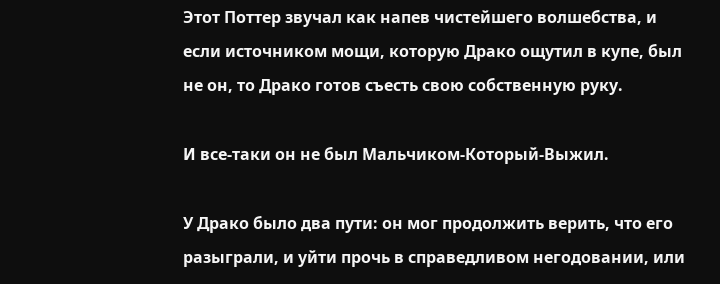Этот Поттер звучал как напев чистейшего волшебства, и если источником мощи, которую Драко ощутил в купе, был не он, то Драко готов съесть свою собственную руку.

И все-таки он не был Мальчиком-Который-Выжил.

У Драко было два пути: он мог продолжить верить, что его разыграли, и уйти прочь в справедливом негодовании, или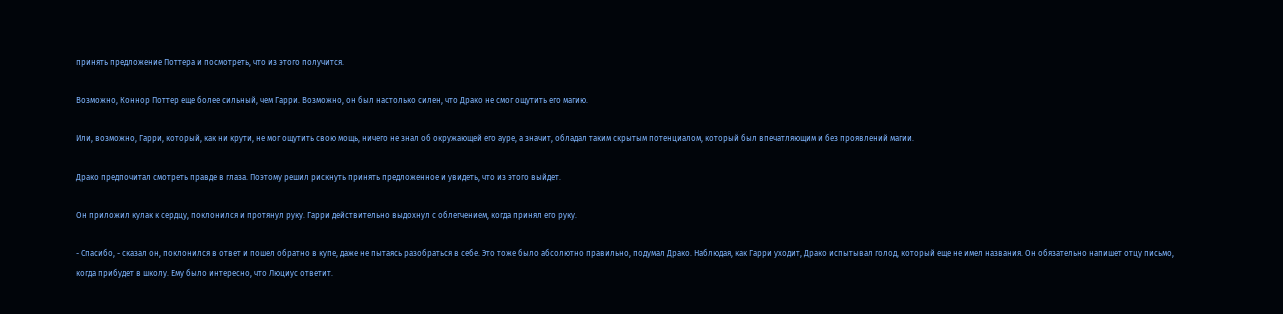принять предложение Поттера и посмотреть, что из этого получится.

Возможно, Коннор Поттер еще более сильный, чем Гарри. Возможно, он был настолько силен, что Драко не смог ощутить его магию.

Или, возможно, Гарри, который, как ни крути, не мог ощутить свою мощь, ничего не знал об окружающей его ауре, а значит, обладал таким скрытым потенциалом, который был впечатляющим и без проявлений магии.

Драко предпочитал смотреть правде в глаза. Поэтому решил рискнуть принять предложенное и увидеть, что из этого выйдет.

Он приложил кулак к сердцу, поклонился и протянул руку. Гарри действительно выдохнул с облегчением, когда принял его руку.

- Спасибо, - сказал он, поклонился в ответ и пошел обратно в купе, даже не пытаясь разобраться в себе. Это тоже было абсолютно правильно, подумал Драко. Наблюдая, как Гарри уходит, Драко испытывал голод, который еще не имел названия. Он обязательно напишет отцу письмо, когда прибудет в школу. Ему было интересно, что Люциус ответит.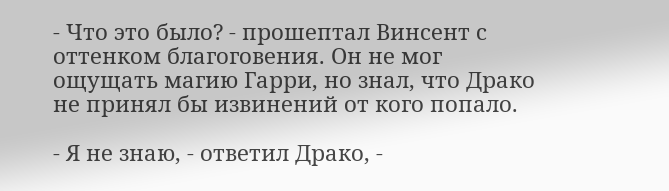- Что это было? - прошептал Винсент с оттенком благоговения. Он не мог ощущать магию Гарри, но знал, что Драко не принял бы извинений от кого попало.

- Я не знаю, - ответил Драко, -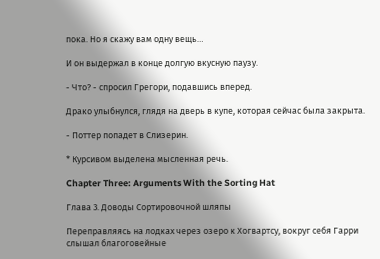пока. Но я скажу вам одну вещь…

И он выдержал в конце долгую вкусную паузу.

- Что? - спросил Грегори, подавшись вперед.

Драко улыбнулся, глядя на дверь в купе, которая сейчас была закрыта.

- Поттер попадет в Слизерин.

* Курсивом выделена мысленная речь.

Chapter Three: Arguments With the Sorting Hat

Глава 3. Доводы Сортировочной шляпы

Переправляясь на лодках через озеро к Хогвартсу, вокруг себя Гарри слышал благоговейные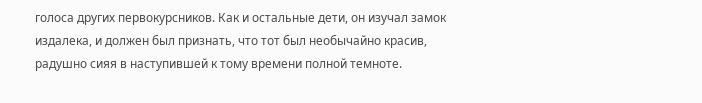голоса других первокурсников. Как и остальные дети, он изучал замок издалека, и должен был признать, что тот был необычайно красив, радушно сияя в наступившей к тому времени полной темноте.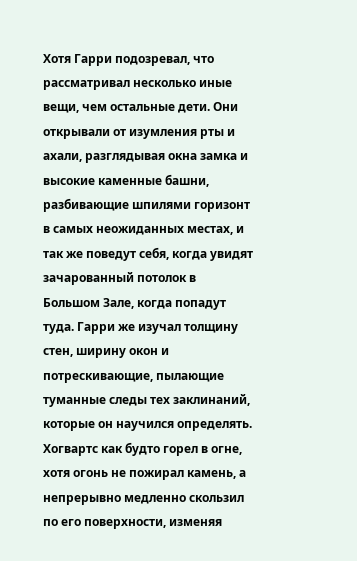Хотя Гарри подозревал, что рассматривал несколько иные вещи, чем остальные дети. Они открывали от изумления рты и ахали, разглядывая окна замка и высокие каменные башни, разбивающие шпилями горизонт в самых неожиданных местах, и так же поведут себя, когда увидят зачарованный потолок в Большом Зале, когда попадут туда. Гарри же изучал толщину стен, ширину окон и потрескивающие, пылающие туманные следы тех заклинаний, которые он научился определять. Хогвартс как будто горел в огне, хотя огонь не пожирал камень, а непрерывно медленно скользил по его поверхности, изменяя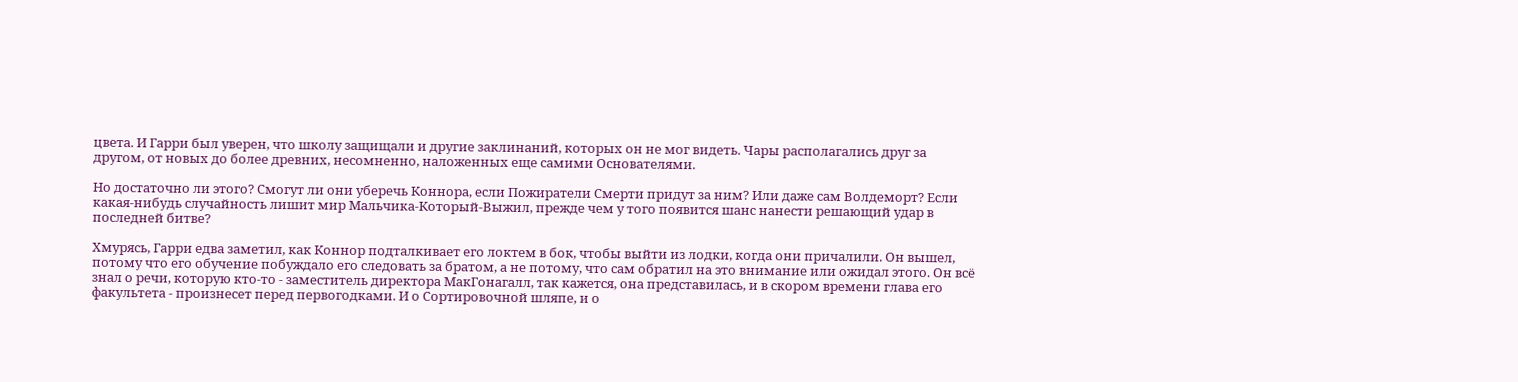цвета. И Гарри был уверен, что школу защищали и другие заклинаний, которых он не мог видеть. Чары располагались друг за другом, от новых до более древних, несомненно, наложенных еще самими Основателями.

Но достаточно ли этого? Смогут ли они уберечь Коннора, если Пожиратели Смерти придут за ним? Или даже сам Волдеморт? Если какая-нибудь случайность лишит мир Мальчика-Который-Выжил, прежде чем у того появится шанс нанести решающий удар в последней битве?

Хмурясь, Гарри едва заметил, как Коннор подталкивает его локтем в бок, чтобы выйти из лодки, когда они причалили. Он вышел, потому что его обучение побуждало его следовать за братом, а не потому, что сам обратил на это внимание или ожидал этого. Он всё знал о речи, которую кто-то - заместитель директора МакГонагалл, так кажется, она представилась, и в скором времени глава его факультета - произнесет перед первогодками. И о Сортировочной шляпе, и о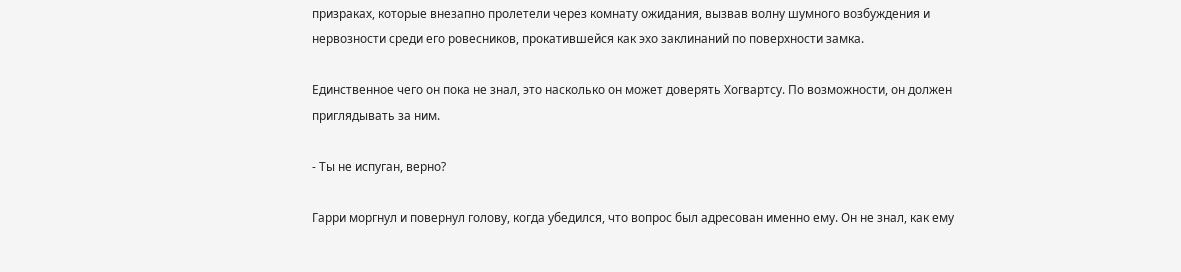призраках, которые внезапно пролетели через комнату ожидания, вызвав волну шумного возбуждения и нервозности среди его ровесников, прокатившейся как эхо заклинаний по поверхности замка.

Единственное чего он пока не знал, это насколько он может доверять Хогвартсу. По возможности, он должен приглядывать за ним.

- Ты не испуган, верно?

Гарри моргнул и повернул голову, когда убедился, что вопрос был адресован именно ему. Он не знал, как ему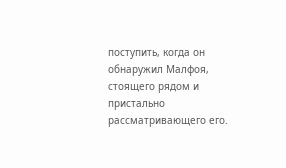поступить, когда он обнаружил Малфоя, стоящего рядом и пристально рассматривающего его.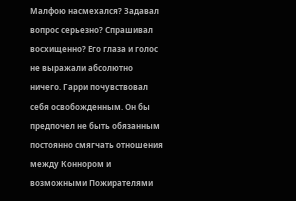Малфою насмехался? Задавал вопрос серьезно? Спрашивал восхищенно? Его глаза и голос не выражали абсолютно ничего. Гарри почувствовал себя освобожденным. Он бы предпочел не быть обязанным постоянно смягчать отношения между Коннором и возможными Пожирателями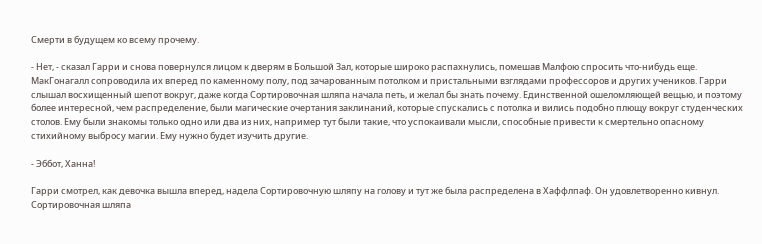Смерти в будущем ко всему прочему.

- Нет, - сказал Гарри и снова повернулся лицом к дверям в Большой Зал, которые широко распахнулись, помешав Малфою спросить что-нибудь еще. МакГонагалл сопроводила их вперед по каменному полу, под зачарованным потолком и пристальными взглядами профессоров и других учеников. Гарри слышал восхищенный шепот вокруг, даже когда Сортировочная шляпа начала петь, и желал бы знать почему. Единственной ошеломляющей вещью, и поэтому более интересной, чем распределение, были магические очертания заклинаний, которые спускались с потолка и вились подобно плющу вокруг студенческих столов. Ему были знакомы только одно или два из них, например тут были такие, что успокаивали мысли, способные привести к смертельно опасному стихийному выбросу магии. Ему нужно будет изучить другие.

- Эббот, Ханна!

Гарри смотрел, как девочка вышла вперед, надела Сортировочную шляпу на голову и тут же была распределена в Хаффлпаф. Он удовлетворенно кивнул. Сортировочная шляпа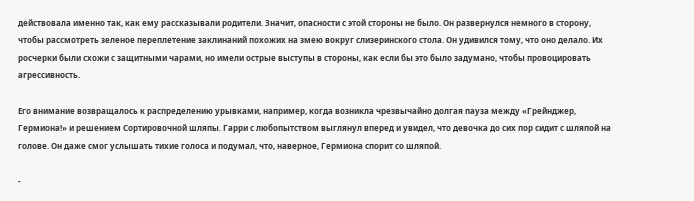действовала именно так, как ему рассказывали родители. Значит, опасности с этой стороны не было. Он развернулся немного в сторону, чтобы рассмотреть зеленое переплетение заклинаний похожих на змею вокруг слизеринского стола. Он удивился тому, что оно делало. Их росчерки были схожи с защитными чарами, но имели острые выступы в стороны, как если бы это было задумано, чтобы провоцировать агрессивность.

Его внимание возвращалось к распределению урывками, например, когда возникла чрезвычайно долгая пауза между «Грейнджер, Гермиона!» и решением Сортировочной шляпы. Гарри с любопытством выглянул вперед и увидел, что девочка до сих пор сидит с шляпой на голове. Он даже смог услышать тихие голоса и подумал, что, наверное, Гермиона спорит со шляпой.

-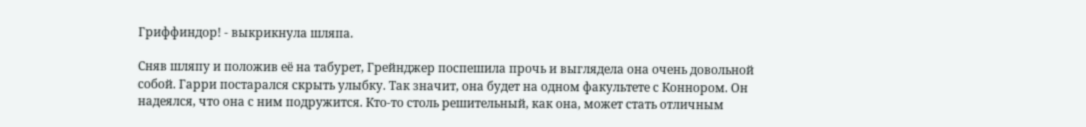Гриффиндор! - выкрикнула шляпа.

Сняв шляпу и положив её на табурет, Грейнджер поспешила прочь и выглядела она очень довольной собой. Гарри постарался скрыть улыбку. Так значит, она будет на одном факультете с Коннором. Он надеялся, что она с ним подружится. Кто-то столь решительный, как она, может стать отличным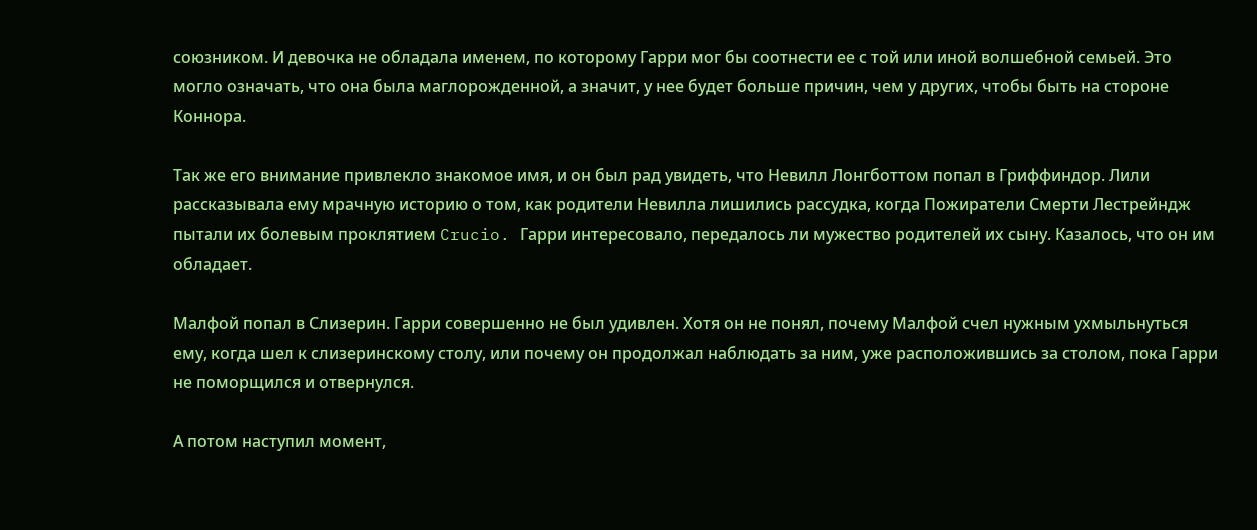союзником. И девочка не обладала именем, по которому Гарри мог бы соотнести ее с той или иной волшебной семьей. Это могло означать, что она была маглорожденной, а значит, у нее будет больше причин, чем у других, чтобы быть на стороне Коннора.

Так же его внимание привлекло знакомое имя, и он был рад увидеть, что Невилл Лонгботтом попал в Гриффиндор. Лили рассказывала ему мрачную историю о том, как родители Невилла лишились рассудка, когда Пожиратели Смерти Лестрейндж пытали их болевым проклятием Crucio. Гарри интересовало, передалось ли мужество родителей их сыну. Казалось, что он им обладает.

Малфой попал в Слизерин. Гарри совершенно не был удивлен. Хотя он не понял, почему Малфой счел нужным ухмыльнуться ему, когда шел к слизеринскому столу, или почему он продолжал наблюдать за ним, уже расположившись за столом, пока Гарри не поморщился и отвернулся.

А потом наступил момент,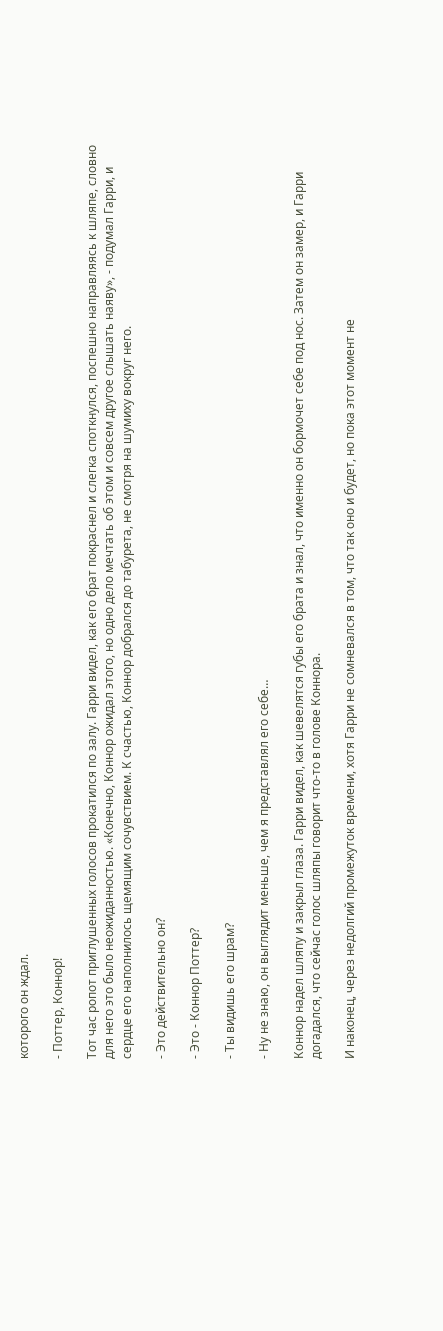которого он ждал.

- Поттер, Коннор!

Тот час ропот приглушенных голосов прокатился по залу. Гарри видел, как его брат покраснел и слегка споткнулся, поспешно направляясь к шляпе, словно для него это было неожиданностью. «Конечно, Коннор ожидал этого, но одно дело мечтать об этом и совсем другое слышать наяву», - подумал Гарри, и сердце его наполнилось щемящим сочувствием. К счастью, Коннор добрался до табурета, не смотря на шумиху вокруг него.

- Это действительно он?

- Это - Коннор Поттер?

- Ты видишь его шрам?

- Ну не знаю, он выглядит меньше, чем я представлял его себе…

Коннор надел шляпу и закрыл глаза. Гарри видел, как шевелятся губы его брата и знал, что именно он бормочет себе под нос. Затем он замер, и Гарри догадался, что сейчас голос шляпы говорит что-то в голове Коннора.

И наконец, через недолгий промежуток времени, хотя Гарри не сомневался в том, что так оно и будет, но пока этот момент не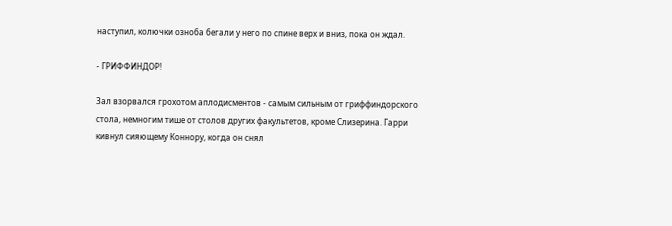наступил, колючки озноба бегали у него по спине верх и вниз, пока он ждал.

- ГРИФФИНДОР!

Зал взорвался грохотом аплодисментов - самым сильным от гриффиндорского стола, немногим тише от столов других факультетов, кроме Слизерина. Гарри кивнул сияющему Коннору, когда он снял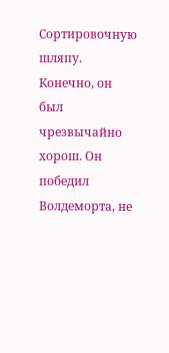Сортировочную шляпу. Конечно, он был чрезвычайно хорош. Он победил Волдеморта, не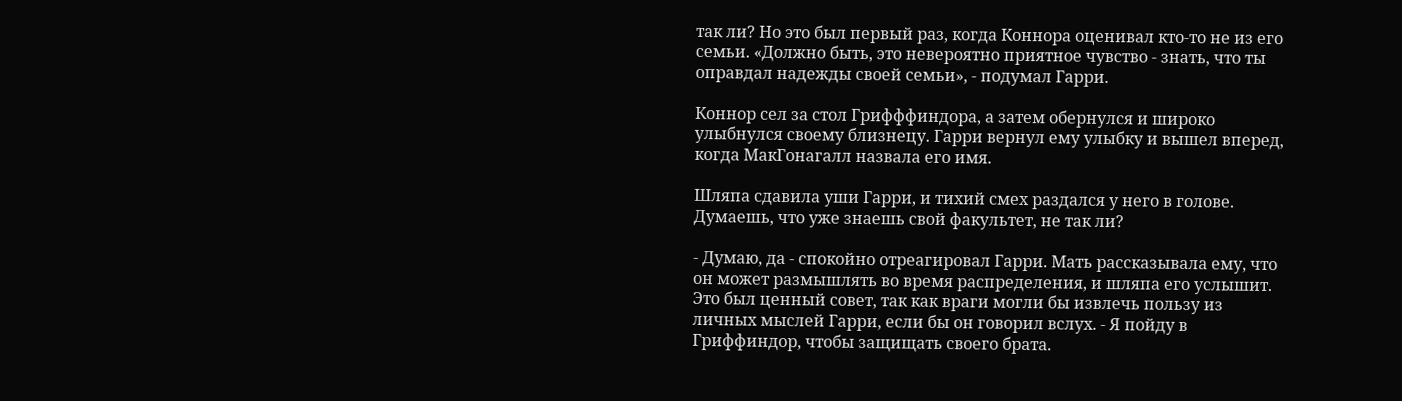так ли? Но это был первый раз, когда Коннора оценивал кто-то не из его семьи. «Должно быть, это невероятно приятное чувство - знать, что ты оправдал надежды своей семьи», - подумал Гарри.

Коннор сел за стол Грифффиндора, а затем обернулся и широко улыбнулся своему близнецу. Гарри вернул ему улыбку и вышел вперед, когда МакГонагалл назвала его имя.

Шляпа сдавила уши Гарри, и тихий смех раздался у него в голове. Думаешь, что уже знаешь свой факультет, не так ли?

- Думаю, да - спокойно отреагировал Гарри. Мать рассказывала ему, что он может размышлять во время распределения, и шляпа его услышит. Это был ценный совет, так как враги могли бы извлечь пользу из личных мыслей Гарри, если бы он говорил вслух. - Я пойду в Гриффиндор, чтобы защищать своего брата.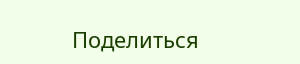Поделиться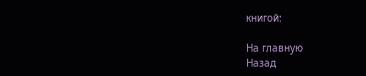книгой:

На главную
Назад